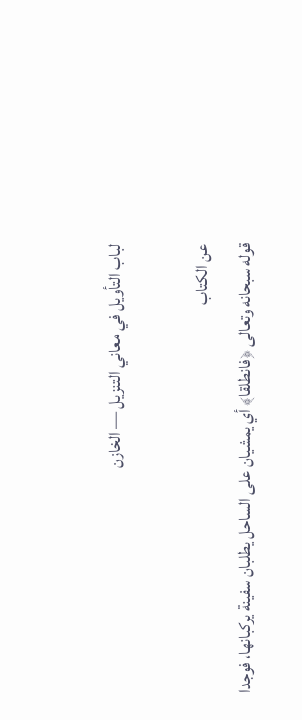لباب التأويل في معاني التنزيل — الخازن

عن الكتاب
قوله سبحانه وتعالى ﴿فانطلقا﴾ أي يمشيان على الساحل يطلبان سفينة يركبانها، فوجدا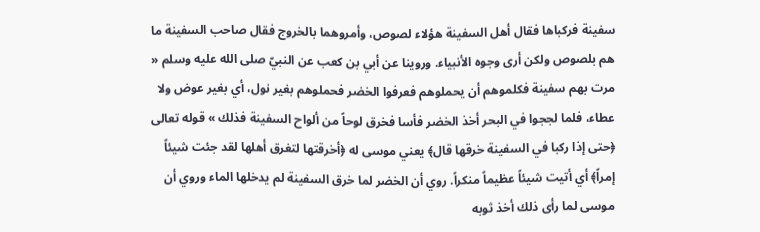سفينة فركباها فقال أهل السفينة هؤلاء لصوص، وأمروهما بالخروج فقال صاحب السفينة ما هم بلصوص ولكن أرى وجوه الأنبياء. وروينا عن أبي بن كعب عن النبيّ صلى الله عليه وسلم « مرت بهم سفينة فكلموهم أن يحملوهم فعرفوا الخضر فحملوهم بغير نول، أي بغير عوض ولا عطاء، فلما لججوا في البحر أخذ الخضر فأسا فخرق لوحاً من ألواح السفينة فذلك » قوله تعالى ﴿حتى إذا ركبا في السفينة خرقها قال﴾ يعني موسى له ﴿أخرقتها لتغرق أهلها لقد جئت شيئاً إمراً﴾ أي أتيت شيئاً عظيماً منكراً. روي أن الخضر لما خرق السفينة لم يدخلها الماء وروي أن موسى لما رأى ذلك أخذ ثوبه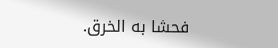فحشا به الخرق.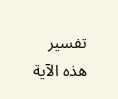تفسير هذه الآية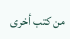من كتب أخرى